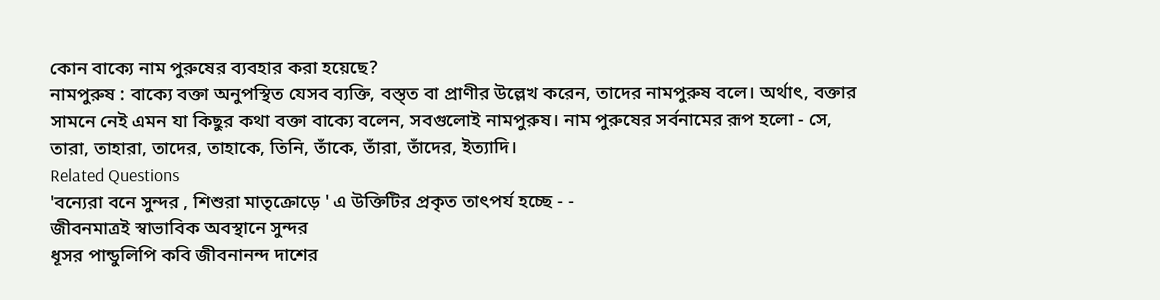কোন বাক্যে নাম পুরুষের ব্যবহার করা হয়েছে?
নামপুরুষ : বাক্যে বক্তা অনুপস্থিত যেসব ব্যক্তি, বস্ত্ত বা প্রাণীর উল্লেখ করেন, তাদের নামপুরুষ বলে। অর্থাৎ, বক্তার সামনে নেই এমন যা কিছুর কথা বক্তা বাক্যে বলেন, সবগুলোই নামপুরুষ। নাম পুরুষের সর্বনামের রূপ হলো - সে, তারা, তাহারা, তাদের, তাহাকে, তিনি, তাঁকে, তাঁরা, তাঁদের, ইত্যাদি।
Related Questions
'বন্যেরা বনে সুন্দর , শিশুরা মাতৃক্রোড়ে ' এ উক্তিটির প্রকৃত তাৎপর্য হচ্ছে - -
জীবনমাত্রই স্বাভাবিক অবস্থানে সুন্দর
ধূসর পান্ডুলিপি কবি জীবনানন্দ দাশের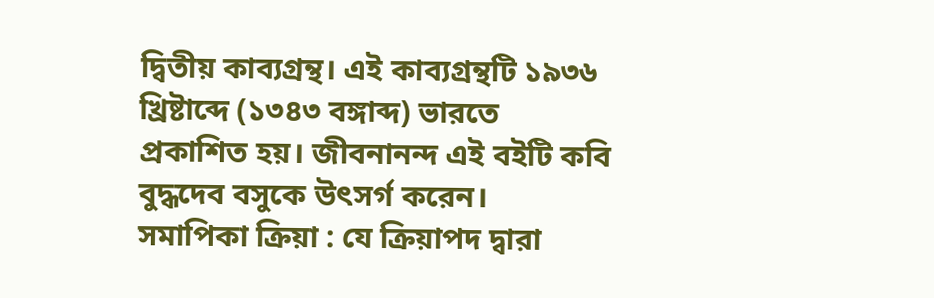দ্বিতীয় কাব্যগ্রন্থ। এই কাব্যগ্রন্থটি ১৯৩৬ খ্রিষ্টাব্দে (১৩৪৩ বঙ্গাব্দ) ভারতে প্রকাশিত হয়। জীবনানন্দ এই বইটি কবি বুদ্ধদেব বসুকে উৎসর্গ করেন।
সমাপিকা ক্রিয়া : যে ক্রিয়াপদ দ্বারা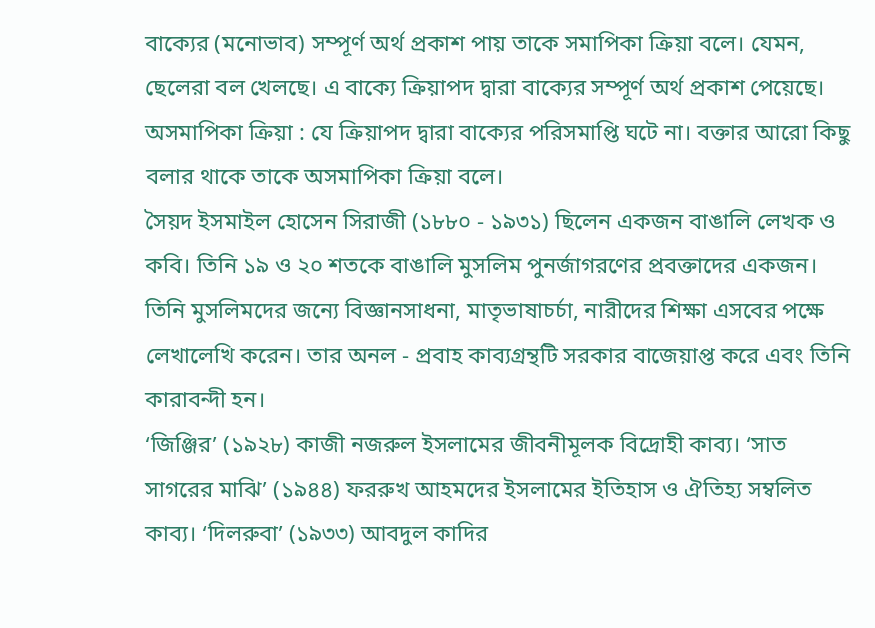বাক্যের (মনোভাব) সম্পূর্ণ অর্থ প্রকাশ পায় তাকে সমাপিকা ক্রিয়া বলে। যেমন, ছেলেরা বল খেলছে। এ বাক্যে ক্রিয়াপদ দ্বারা বাক্যের সম্পূর্ণ অর্থ প্রকাশ পেয়েছে। অসমাপিকা ক্রিয়া : যে ক্রিয়াপদ দ্বারা বাক্যের পরিসমাপ্তি ঘটে না। বক্তার আরো কিছু বলার থাকে তাকে অসমাপিকা ক্রিয়া বলে।
সৈয়দ ইসমাইল হোসেন সিরাজী (১৮৮০ - ১৯৩১) ছিলেন একজন বাঙালি লেখক ও কবি। তিনি ১৯ ও ২০ শতকে বাঙালি মুসলিম পুনর্জাগরণের প্রবক্তাদের একজন। তিনি মুসলিমদের জন্যে বিজ্ঞানসাধনা, মাতৃভাষাচর্চা, নারীদের শিক্ষা এসবের পক্ষে লেখালেখি করেন। তার অনল - প্রবাহ কাব্যগ্রন্থটি সরকার বাজেয়াপ্ত করে এবং তিনি কারাবন্দী হন।
‘জিঞ্জির’ (১৯২৮) কাজী নজরুল ইসলামের জীবনীমূলক বিদ্রোহী কাব্য। ‘সাত সাগরের মাঝি’ (১৯৪৪) ফররুখ আহমদের ইসলামের ইতিহাস ও ঐতিহ্য সম্বলিত কাব্য। ‘দিলরুবা’ (১৯৩৩) আবদুল কাদির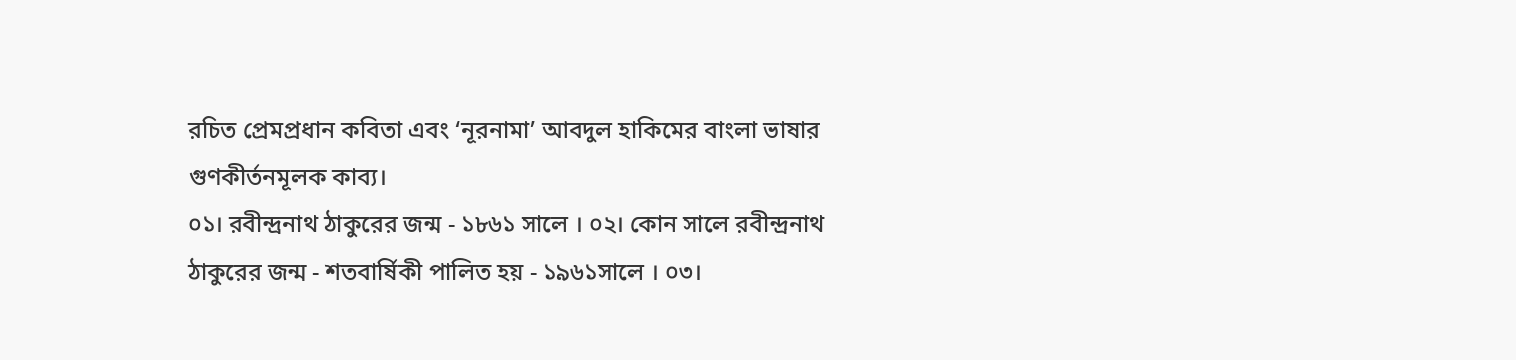রচিত প্রেমপ্রধান কবিতা এবং ‘নূরনামা’ আবদুল হাকিমের বাংলা ভাষার গুণকীর্তনমূলক কাব্য।
০১। রবীন্দ্রনাথ ঠাকুরের জন্ম - ১৮৬১ সালে । ০২। কোন সালে রবীন্দ্রনাথ ঠাকুরের জন্ম - শতবার্ষিকী পালিত হয় - ১৯৬১সালে । ০৩।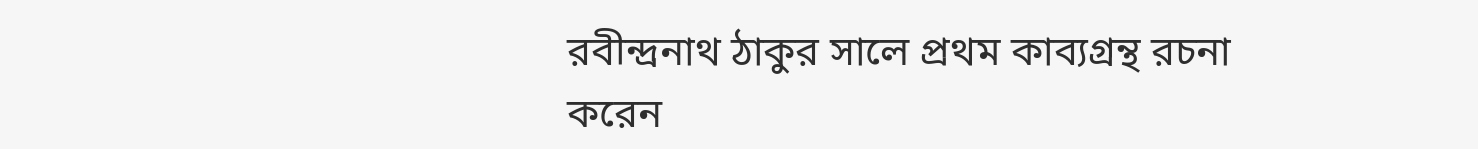রবীন্দ্রনাথ ঠাকুর সালে প্রথম কাব্যগ্রন্থ রচনা করেন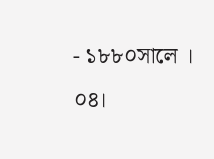- ১৮৮০সালে । ০৪।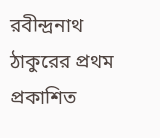রবীন্দ্রনাথ ঠাকুরের প্রথম প্রকাশিত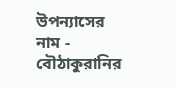উপন্যাসের নাম - বৌঠাকুরানির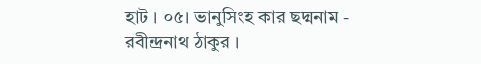হাট । ০৫। ভানুসিংহ কার ছদ্মনাম - রবীন্দ্রনাথ ঠাকুর ।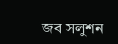জব সলুশন